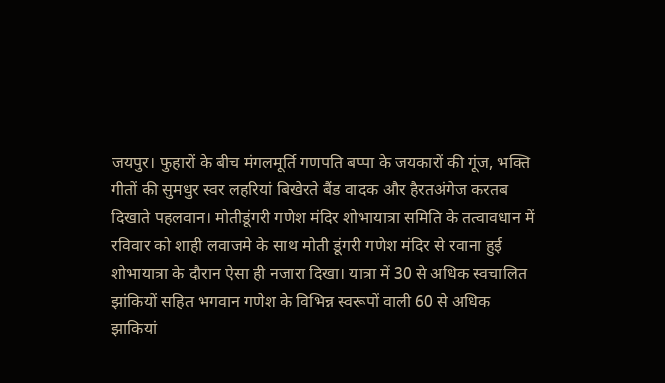जयपुर। फुहारों के बीच मंगलमूर्ति गणपति बप्पा के जयकारों की गूंज, भक्ति गीतों की सुमधुर स्वर लहरियां बिखेरते बैंड वादक और हैरतअंगेज करतब दिखाते पहलवान। मोतीडूंगरी गणेश मंदिर शोभायात्रा समिति के तत्वावधान में रविवार को शाही लवाजमे के साथ मोती डूंगरी गणेश मंदिर से रवाना हुई शोभायात्रा के दौरान ऐसा ही नजारा दिखा। यात्रा में 30 से अधिक स्वचालित झांकियों सहित भगवान गणेश के विभिन्न स्वरूपों वाली 60 से अधिक झाकियां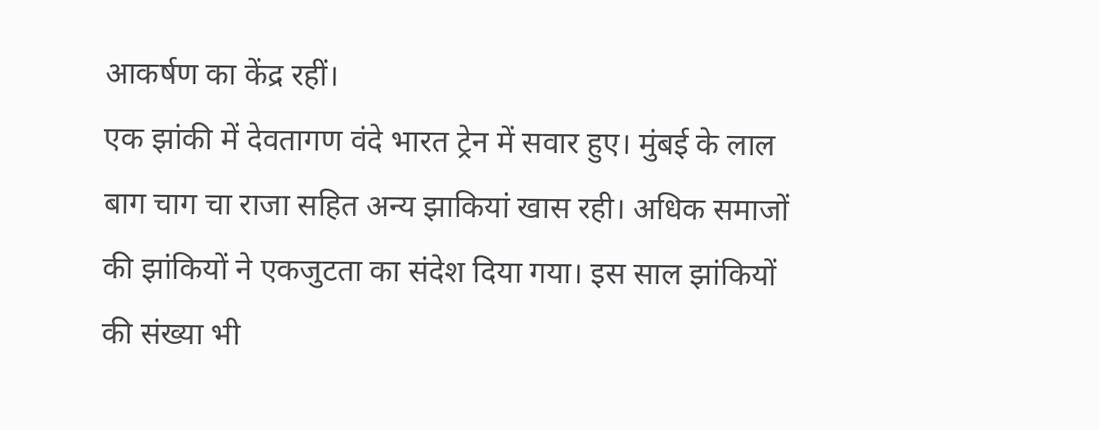आकर्षण का केंद्र रहीं।
एक झांकी में देवतागण वंदे भारत ट्रेन में सवार हुए। मुंबई के लाल बाग चाग चा राजा सहित अन्य झाकियां खास रही। अधिक समाजों की झांकियों ने एकजुटता का संदेश दिया गया। इस साल झांकियों की संख्या भी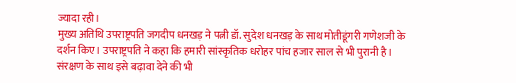ज्यादा रही।
मुख्य अतिथि उपराष्ट्रपति जगदीप धनखड़ ने पत्नी डॉ. सुदेश धनखड़ के साथ मोतीडूंगरी गणेशजी के दर्शन किए। उपराष्ट्रपति ने कहा कि हमारी सांस्कृतिक धरोहर पांच हजार साल से भी पुरानी है। संरक्षण के साथ इसे बढ़ावा देने की भी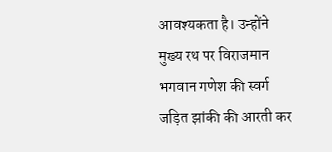आवश्यकता है। उन्होंने मुख्य रथ पर विराजमान भगवान गणेश की स्वर्ग जड़ित झांकी की आरती कर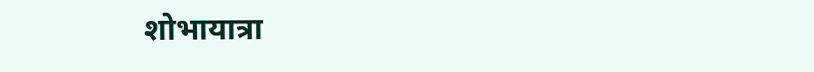शोभायात्रा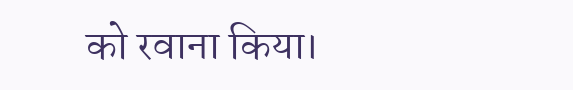को रवाना किया।